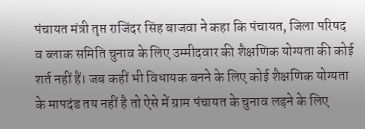पंचायत मंत्री तृप्त राजिंदर सिंह बाजवा ने कहा कि पंचायत, जिला परिषद व ब्लाक समिति चुनाव के लिए उम्मीदवार की शैक्षणिक योग्यता की कोई शर्त नहीं हैं। जब कहीं भी विधायक बनने के लिए कोई शैक्षणिक योग्यता के मापदंड तय नहीं है तो ऐसे में ग्राम पंचायत के चुनाव लड़ने के लिए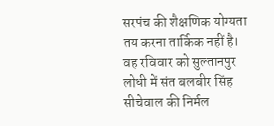सरपंच की शैक्षणिक योग्यता तय करना तार्किक नहीं है। वह रविवार को सुल्तानपुर लोधी में संत बलबीर सिंह सीचेवाल की निर्मल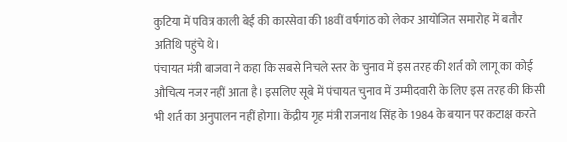कुटिया में पवित्र काली बेईं की कारसेवा की 18वीं वर्षगांठ को लेकर आयोजित समारोह में बतौर अतिथि पहुंचे थे।
पंचायत मंत्री बाजवा ने कहा कि सबसे निचले स्तर के चुनाव में इस तरह की शर्त को लागू का कोई औचित्य नजर नहीं आता है। इसलिए सूबे में पंचायत चुनाव में उम्मीदवारी के लिए इस तरह की किसी भी शर्त का अनुपालन नहीं होगा। केंद्रीय गृह मंत्री राजनाथ सिंह के 1984 के बयान पर कटाक्ष करते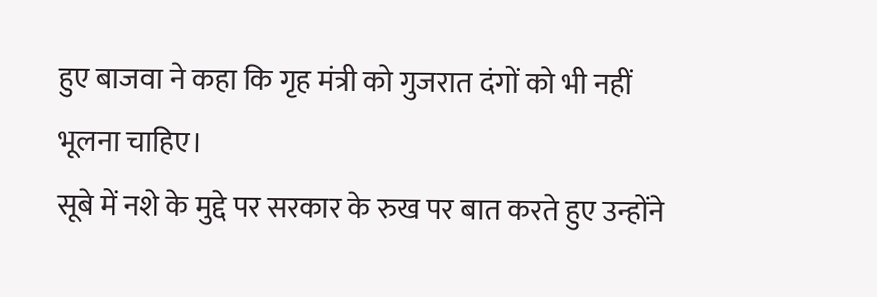हुए बाजवा ने कहा कि गृह मंत्री को गुजरात दंगों को भी नहीं भूलना चाहिए।
सूबे में नशे के मुद्दे पर सरकार के रुख पर बात करते हुए उन्होंने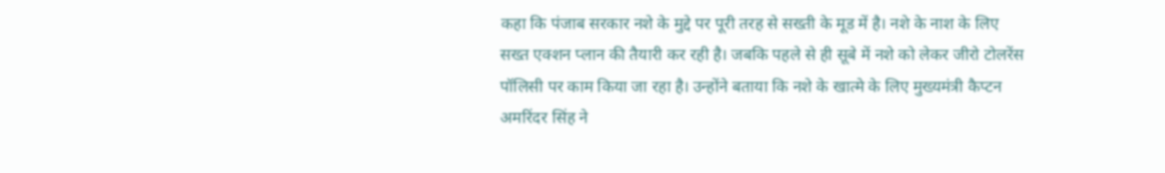कहा कि पंजाब सरकार नशे के मुद्दे पर पूरी तरह से सख्ती के मूड में है। नशे के नाश के लिए सख्त एक्शन प्लान की तैयारी कर रही है। जबकि पहले से ही सूबे में नशे को लेकर जीरो टोलरेंस पॉलिसी पर काम किया जा रहा है। उन्होंने बताया कि नशे के खात्मे के लिए मुख्यमंत्री कैप्टन अमरिंदर सिंह ने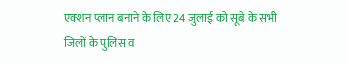एक्शन प्लान बनाने के लिए 24 जुलाई को सूबे के सभी जिलों के पुलिस व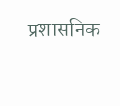प्रशासनिक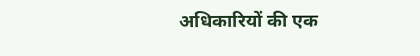अधिकारियों की एक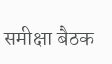समीक्षा बैठक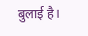बुलाई है।